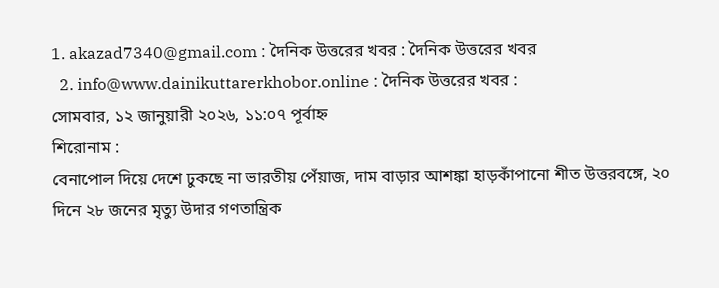1. akazad7340@gmail.com : দৈনিক উত্তরের খবর : দৈনিক উত্তরের খবর
  2. info@www.dainikuttarerkhobor.online : দৈনিক উত্তরের খবর :
সোমবার, ১২ জানুয়ারী ২০২৬, ১১:০৭ পূর্বাহ্ন
শিরোনাম :
বেনাপোল দিয়ে দেশে ঢুকছে না ভারতীয় পেঁয়াজ, দাম বাড়ার আশঙ্কা হাড়কাঁপানো শীত উত্তরবঙ্গে, ২০ দিনে ২৮ জনের মৃত্যু উদার গণতান্ত্রিক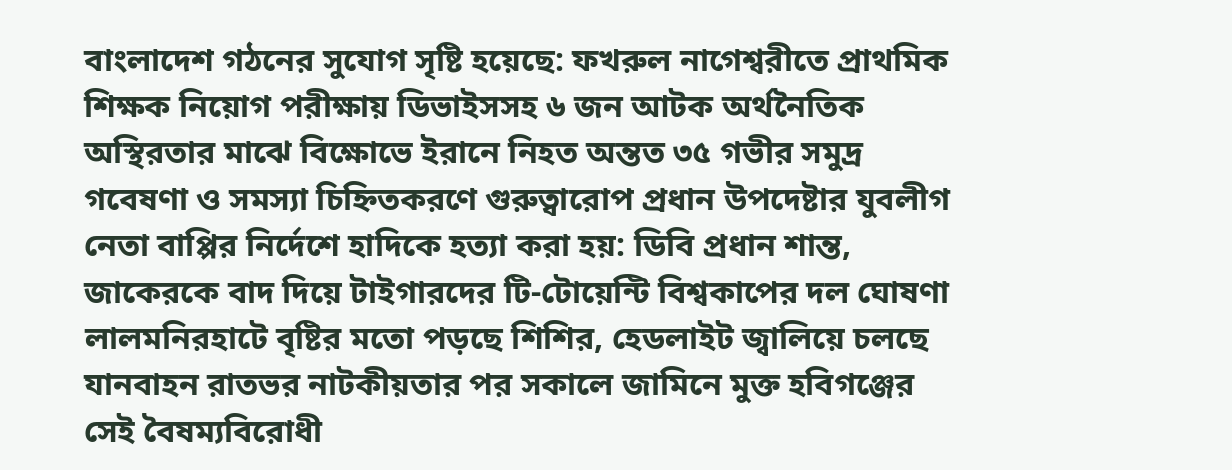বাংলাদেশ গঠনের সুযোগ সৃষ্টি হয়েছে: ফখরুল নাগেশ্বরীতে প্রাথমিক শিক্ষক নিয়োগ পরীক্ষায় ডিভাইসসহ ৬ জন আটক অর্থনৈতিক অস্থিরতার মাঝে বিক্ষোভে ইরানে নিহত অন্তত ৩৫ গভীর সমুদ্র গবেষণা ও সমস্যা চিহ্নিতকরণে গুরুত্বারোপ প্রধান উপদেষ্টার যুবলীগ নেতা বাপ্পির নির্দেশে হাদিকে হত্যা করা হয়: ডিবি প্রধান শান্ত, জাকেরকে বাদ দিয়ে টাইগারদের টি-টোয়েন্টি বিশ্বকাপের দল ঘোষণা লালমনিরহাটে বৃষ্টির মতো পড়ছে শিশির, হেডলাইট জ্বালিয়ে চলছে যানবাহন রাতভর নাটকীয়তার পর সকালে জামিনে মুক্ত হবিগঞ্জের সেই বৈষম্যবিরোধী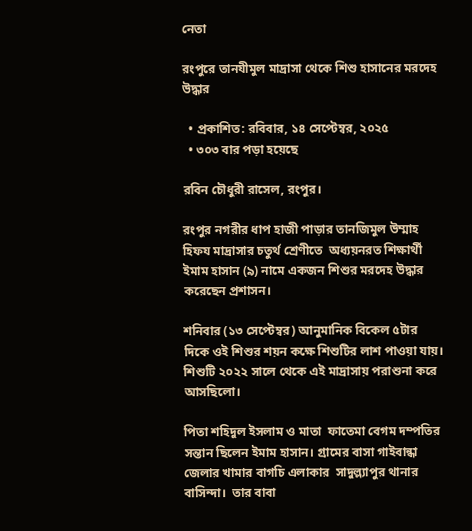নেতা

রংপুরে তানযীমুল মাদ্রাসা থেকে শিশু হাসানের মরদেহ উদ্ধার

  • প্রকাশিত: রবিবার, ১৪ সেপ্টেম্বর, ২০২৫
  • ৩০৩ বার পড়া হয়েছে

রবিন চৌধুরী রাসেল, রংপুর।

রংপুর নগরীর ধাপ হাজী পাড়ার তানজিমুল উম্মাহ হিফয মাদ্রাসার চতুর্থ শ্রেণীতে  অধ্যয়নরত শিক্ষার্থী ইমাম হাসান (৯) নামে একজন শিশুর মরদেহ উদ্ধার করেছেন প্রশাসন।

শনিবার (১৩ সেপ্টেম্বর) আনুমানিক বিকেল ৫টার দিকে ওই শিশুর শয়ন কক্ষে শিশুটির লাশ পাওয়া যায়।  শিশুটি ২০২২ সালে থেকে এই মাদ্রাসায় পরাশুনা করে আসছিলো।

পিতা শহিদুল ইসলাম ও মাতা  ফাতেমা বেগম দম্পতির সন্তান ছিলেন ইমাম হাসান। গ্রামের বাসা গাইবান্ধা জেলার খামার বাগচি এলাকার  সাদুল্ল্যাপুর থানার বাসিন্দা।  তার বাবা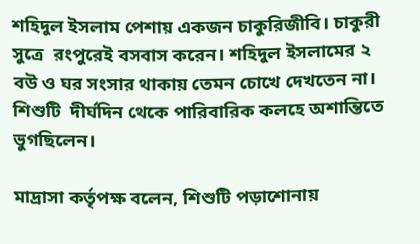শহিদুল ইসলাম পেশায় একজন চাকুরিজীবি। চাকুরী সুত্রে  রংপুরেই বসবাস করেন। শহিদুল ইসলামের ২ বউ ও ঘর সংসার থাকায় তেমন চোখে দেখতেন না। শিশুটি  দীর্ঘদিন থেকে পারিবারিক কলহে অশান্তিতে ভুগছিলেন।

মাদ্রাসা কর্তৃপক্ষ বলেন, শিশুটি পড়াশোনায়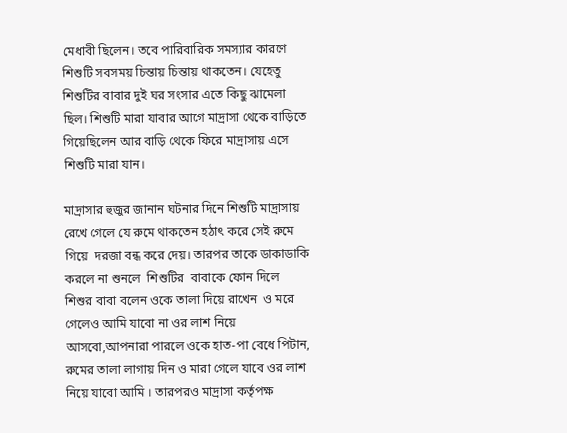মেধাবী ছিলেন। তবে পারিবারিক সমস্যার কারণে শিশুটি সবসময় চিন্তায় চিন্তায় থাকতেন। যেহেতু শিশুটির বাবার দুই ঘর সংসার এতে কিছু ঝামেলা ছিল। শিশুটি মারা যাবার আগে মাদ্রাসা থেকে বাড়িতে গিয়েছিলেন আর বাড়ি থেকে ফিরে মাদ্রাসায় এসে শিশুটি মারা যান।

মাদ্রাসার হুজুর জানান ঘটনার দিনে শিশুটি মাদ্রাসায় রেখে গেলে যে রুমে থাকতেন হঠাৎ করে সেই রুমে গিয়ে  দরজা বন্ধ করে দেয়। তারপর তাকে ডাকাডাকি করলে না শুনলে  শিশুটির  বাবাকে ফোন দিলে  শিশুর বাবা বলেন ওকে তালা দিয়ে রাখেন  ও মরে গেলেও আমি যাবো না ওর লাশ নিয়ে আসবো,আপনারা পারলে ওকে হাত-পা বেধে পিটান, রুমের তালা লাগায় দিন ও মারা গেলে যাবে ওর লাশ নিয়ে যাবো আমি । তারপরও মাদ্রাসা কর্তৃপক্ষ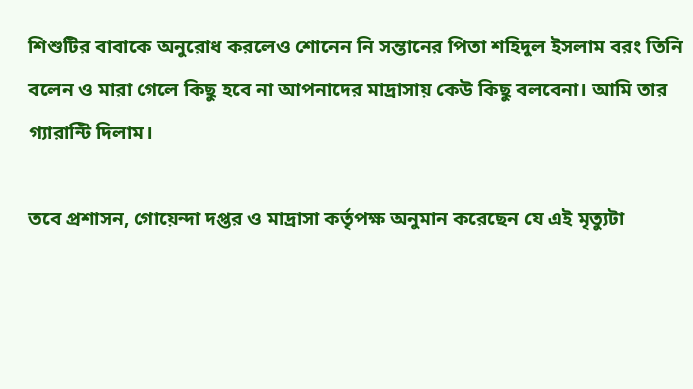শিশুটির বাবাকে অনুরোধ করলেও শোনেন নি সন্তানের পিতা শহিদুল ইসলাম বরং তিনি বলেন ও মারা গেলে কিছু হবে না আপনাদের মাদ্রাসায় কেউ কিছু বলবেনা। আমি তার গ্যারান্টি দিলাম।

তবে প্রশাসন, গোয়েন্দা দপ্তর ও মাদ্রাসা কর্তৃপক্ষ অনুমান করেছেন যে এই মৃত্যুটা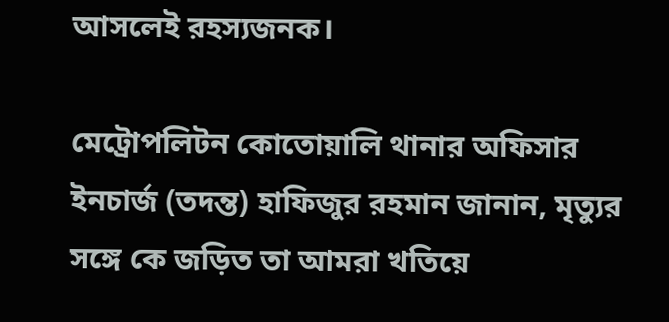আসলেই রহস্যজনক।

মেট্রোপলিটন কোতোয়ালি থানার অফিসার ইনচার্জ (তদন্ত) হাফিজুর রহমান জানান, মৃত্যুর সঙ্গে কে জড়িত তা আমরা খতিয়ে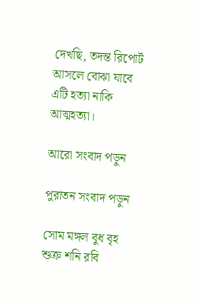দেখছি, তদন্ত রিপোর্ট আসলে বোঝা যাবে এটি হত্যা নাকি আত্মহত্যা।

আরো সংবাদ পড়ুন

পুরাতন সংবাদ পড়ুন

সোম মঙ্গল বুধ বৃহ শুক্র শনি রবি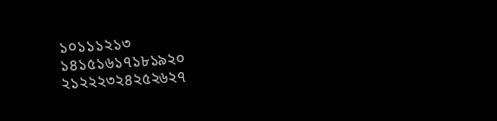১০১১১২১৩
১৪১৫১৬১৭১৮১৯২০
২১২২২৩২৪২৫২৬২৭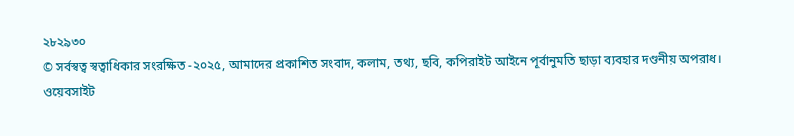২৮২৯৩০
© সর্বস্বত্ব স্বত্বাধিকার সংরক্ষিত -২০২৫, আমাদের প্রকাশিত সংবাদ, কলাম, তথ্য, ছবি, কপিরাইট আইনে পূর্বানুমতি ছাড়া ব্যবহার দণ্ডনীয় অপরাধ।
ওয়েবসাইট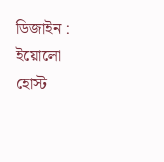ডিজাইন : ইয়োলো হোস্ট